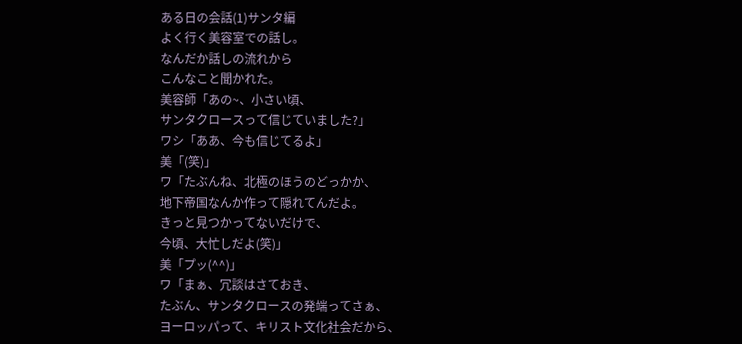ある日の会話(1)サンタ編
よく行く美容室での話し。
なんだか話しの流れから
こんなこと聞かれた。
美容師「あの~、小さい頃、
サンタクロースって信じていました?」
ワシ「ああ、今も信じてるよ」
美「(笑)」
ワ「たぶんね、北極のほうのどっかか、
地下帝国なんか作って隠れてんだよ。
きっと見つかってないだけで、
今頃、大忙しだよ(笑)」
美「プッ(^^)」
ワ「まぁ、冗談はさておき、
たぶん、サンタクロースの発端ってさぁ、
ヨーロッパって、キリスト文化社会だから、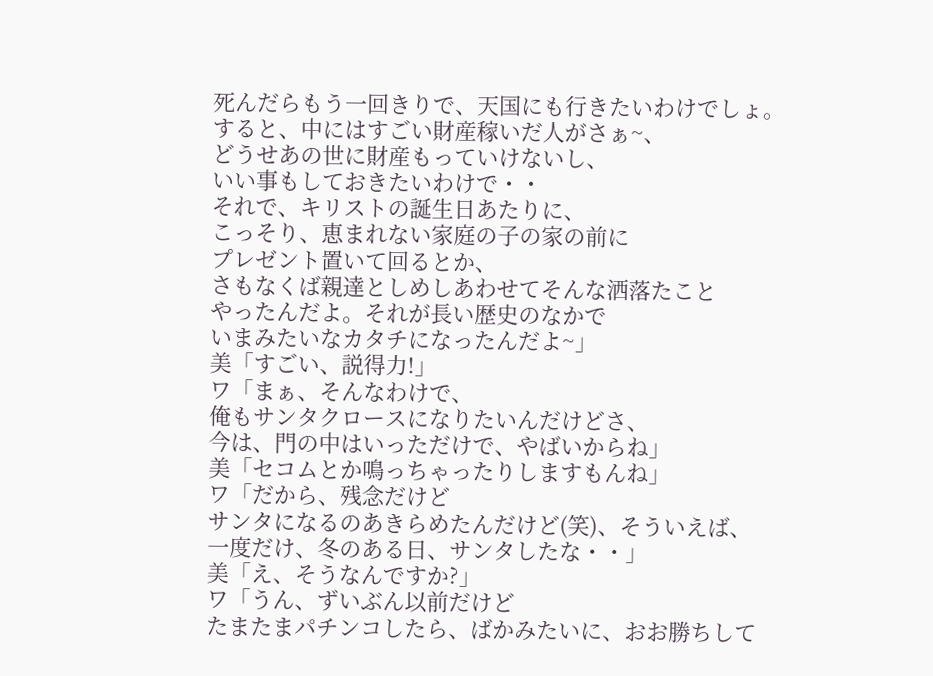死んだらもう一回きりで、天国にも行きたいわけでしょ。
すると、中にはすごい財産稼いだ人がさぁ~、
どうせあの世に財産もっていけないし、
いい事もしておきたいわけで・・
それで、キリストの誕生日あたりに、
こっそり、恵まれない家庭の子の家の前に
プレゼント置いて回るとか、
さもなくば親達としめしあわせてそんな洒落たこと
やったんだよ。それが長い歴史のなかで
いまみたいなカタチになったんだよ~」
美「すごい、説得力!」
ワ「まぁ、そんなわけで、
俺もサンタクロースになりたいんだけどさ、
今は、門の中はいっただけで、やばいからね」
美「セコムとか鳴っちゃったりしますもんね」
ワ「だから、残念だけど
サンタになるのあきらめたんだけど(笑)、そういえば、
一度だけ、冬のある日、サンタしたな・・」
美「え、そうなんですか?」
ワ「うん、ずいぶん以前だけど
たまたまパチンコしたら、ばかみたいに、おお勝ちして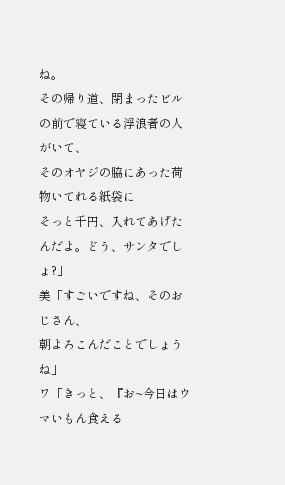ね。
その帰り道、閉まったビルの前で寝ている浮浪者の人がいて、
そのオヤジの脇にあった荷物いてれる紙袋に
そっと千円、入れてあげたんだよ。どう、サンタでしょ?」
美「すごいですね、そのおじさん、
朝よろこんだことでしょうね」
ワ「きっと、『お~今日はウマいもん食える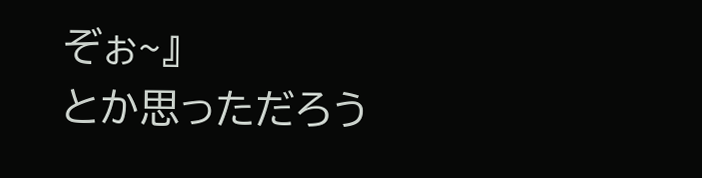ぞぉ~』
とか思っただろう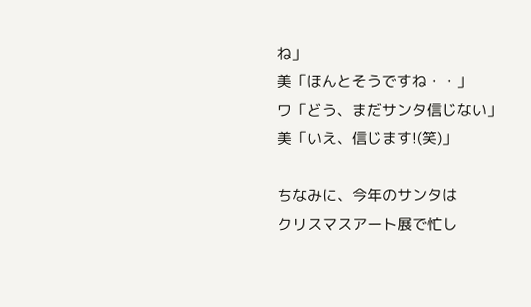ね」
美「ほんとそうですね・・」
ワ「どう、まだサンタ信じない」
美「いえ、信じます!(笑)」

ちなみに、今年のサンタは
クリスマスアート展で忙し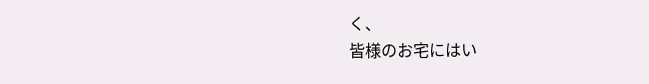く、
皆様のお宅にはい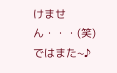けません・・・(笑)
ではまた~♪